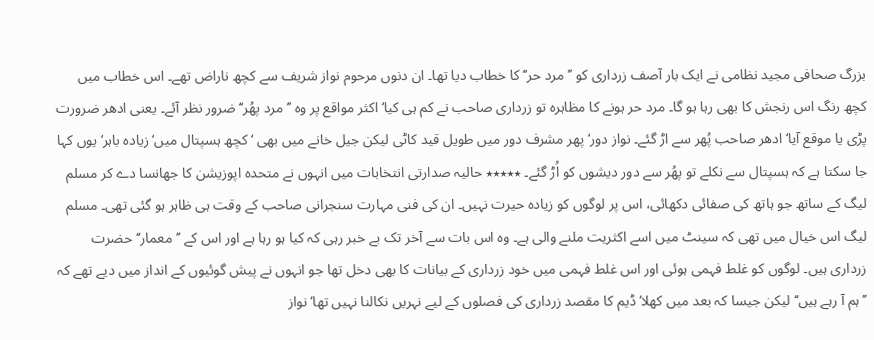بزرگ صحافی مجید نظامی نے ایک بار آصف زرداری کو ’’مرد حر‘‘ کا خطاب دیا تھا۔ ان دنوں مرحوم نواز شریف سے کچھ ناراض تھے۔ اس خطاب میں کچھ رنگ اس رنجش کا بھی رہا ہو گا۔ مرد حر ہونے کا مظاہرہ تو زرداری صاحب نے کم ہی کیا‘ اکثر مواقع پر وہ ’’مرد پھُر‘‘ ضرور نظر آئے۔ یعنی ادھر ضرورت پڑی یا موقع آیا‘ ادھر صاحب پُھر سے اڑ گئے۔ نواز دور‘ پھر مشرف دور میں طویل قید کاٹی لیکن جیل خانے میں بھی ‘ کچھ ہسپتال میں‘ زیادہ باہر‘ یوں کہا جا سکتا ہے کہ ہسپتال سے نکلے تو پھُر سے دور دیشوں کو اُڑ گئے۔ ٭٭٭٭٭ حالیہ صدارتی انتخابات میں انہوں نے متحدہ اپوزیشن کا جھانسا دے کر مسلم لیگ کے ساتھ جو ہاتھ کی صفائی دکھائی، اس پر لوگوں کو زیادہ حیرت نہیں۔ ان کی فنی مہارت سنجرانی صاحب کے وقت ہی ظاہر ہو گئی تھی۔ مسلم لیگ اس خیال میں تھی کہ سینٹ میں اسے اکثریت ملنے والی ہے۔ وہ اس بات سے آخر تک بے خبر رہی کہ کیا ہو رہا ہے اور اس کے ’’معمار‘‘حضرت زرداری ہیں۔ لوگوں کو غلط فہمی ہوئی اور اس غلط فہمی میں خود زرداری کے بیانات کا بھی دخل تھا جو انہوں نے پیش گوئیوں کے انداز میں دیے تھے کہ ’’ہم آ رہے ہیں‘‘ لیکن جیسا کہ بعد میں کھلا‘ ڈیم کا مقصد زرداری کی فصلوں کے لیے نہریں نکالنا نہیں تھا‘ نواز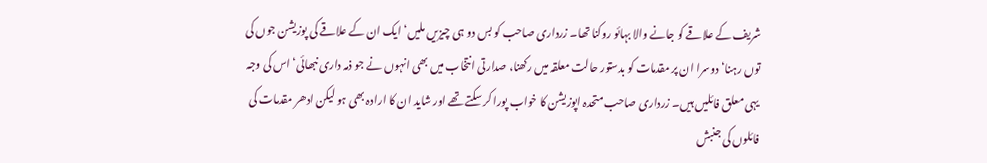شریف کے علاقے کو جانے والا بہائو روکنا تھا۔ زرداری صاحب کو بس دو ہی چیزیں ملیں‘ ایک ان کے علاقے کی پوزیشن جوں کی توں رہنا‘ دوسرا ان پر مقدمات کو بدستور حالت معلقہ میں رکھنا، صدارتی انتخاب میں بھی انہوں نے جو ذمہ داری نبھائی‘ اس کی وجہ یہی معلق فائلیں ہیں۔ زرداری صاحب متحدہ اپوزیشن کا خواب پورا کر سکتے تھے اور شاید ان کا ارادہ بھی ہو لیکن ادھر مقدمات کی فائلوں کی جنبش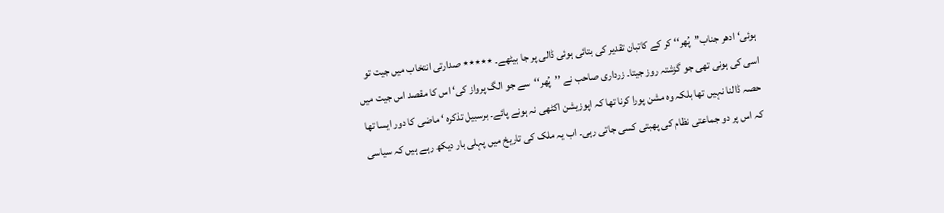ہوئی‘ ادھر جناب’’پُھر‘‘ کر کے کاتبان تقدیر کی بتائی ہوئی ڈالی پر جا بیٹھے۔ ٭٭٭٭٭ صدارتی انتخاب میں جیت تو اسی کی ہونی تھی جو گزشتہ روز جیتا۔ زرداری صاحب نے ’’پُھر‘‘سے جو الگ پرواز کی‘ اس کا مقصد اس جیت میں حصہ ڈالنا نہیں تھا بلکہ وہ مشن پورا کرنا تھا کہ اپوزیشن اکٹھی نہ ہونے پائے۔ برسبیل تذکرہ ‘ ماضی کا دور ایسا تھا کہ اس پر دو جماعتی نظام کی پھبتی کسی جاتی رہی۔ اب یہ ملک کی تاریخ میں پہلی بار دیکھ رہے ہیں کہ سیاسی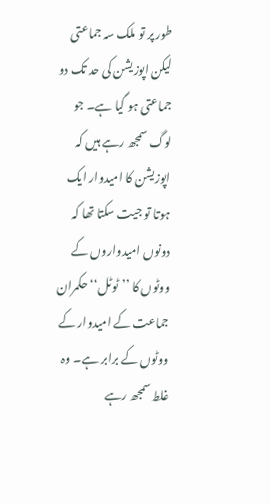طور پر تو ملک سہ جماعتی لیکن اپوزیشن کی حد تک دو جماعتی ہو گیا ہے۔ جو لوگ سمجھ رہے ہیں کہ اپوزیشن کا امیدوار ایک ہوتا تو جیت سکتا تھا کہ دونوں امیدواروں کے ووٹوں کا ’’ٹوٹل‘‘ حکمران جماعت کے امیدوار کے ووٹوں کے برابر ہے۔ وہ غلط سمجھ رہے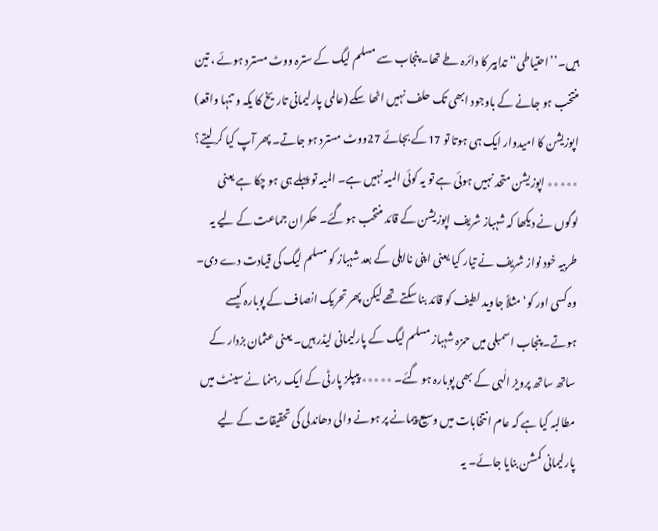ہیں۔’’احتیاطی‘‘ تدابیر کا دائرہ طے تھا۔ پنجاب سے مسلم لیگ کے سترہ ووٹ مسترد ہوئے ، تین منتخب ہو جانے کے باوجود ابھی تک حلف نہیں اٹھا سکے (عالمی پارلیمانی تاریخ کا یکہ و تنہا واقعہ) اپوزیشن کا امیدوار ایک ہی ہوتا تو 17کے بجائے 27ووٹ مسترد ہو جاتے۔ پھر آپ کیا کر لیتے؟ ٭٭٭٭٭ اپوزیشن متحد نہیں ہوئی ہے تو یہ کوئی المیہ نہیں ہے۔ المیہ تو پہلے ہی ہو چکا ہے یعنی لوگوں نے دیکھا کہ شہباز شریف اپوزیشن کے قائد منتخب ہو گئے۔ حکمران جماعت کے لیے یہ طربیہ خود نواز شریف نے تیار کیا یعنی اپنی نااہلی کے بعد شہباز کو مسلم لیگ کی قیادت دے دی۔ وہ کسی اور کو‘ مثلاً جاوید لطیف کو قائد بنا سکتے تھے لیکن پھر تحریک انصاف کے پوبارہ کیسے ہوتے۔ پنجاب اسمبلی میں حمزہ شہباز مسلم لیگ کے پارلیمانی لیڈر ہیں۔ یعنی عثمان بزدار کے ساتھ ساتھ پرویز الٰہی کے بھی پوبارہ ہو گئے۔ ٭٭٭٭٭ پیپلز پارٹی کے ایک رہنما نے سینٹ میں مطالبہ کیا ہے کہ عام انتخابات میں وسیع پیمانے پر ہونے والی دھاندلی کی تحقیقات کے لیے پارلیمانی کمشن بنایا جائے۔ یہ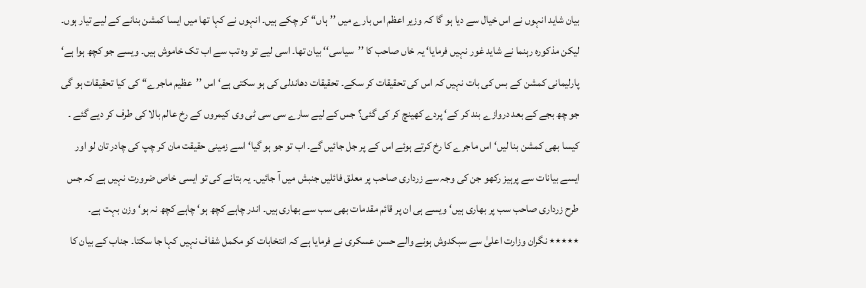بیان شاید انہوں نے اس خیال سے دیا ہو گا کہ وزیر اعظم اس بارے میں ’’ہاں‘‘ کر چکے ہیں۔ انہوں نے کہا تھا میں ایسا کمشن بنانے کے لیے تیار ہوں۔ لیکن مذکورہ رہنما نے شاید غور نہیں فرمایا‘ یہ خاں صاحب کا ’’سیاسی‘‘ بیان تھا۔ اسی لیے تو وہ تب سے اب تک خاموش ہیں۔ ویسے جو کچھ ہوا ہے‘ پارلیمانی کمشن کے بس کی بات نہیں کہ اس کی تحقیقات کر سکے۔ تحقیقات دھاندلی کی ہو سکتی ہے‘ اس ’’عظیم ماجرے‘‘ کی کیا تحقیقات ہو گی جو چھ بجے کے بعد دروازے بند کر کے‘ پردے کھینچ کر کی گئی؟ جس کے لیے سارے سی سی ٹی وی کیمروں کے رخ عالم بالا کی طرف کر دیے گئے ۔ کیسا بھی کمشن بنا لیں‘ اس ماجرے کا رخ کرتے ہوئے اس کے پر جل جائیں گے۔ اب تو جو ہو گیا‘ اسے زمینی حقیقت مان کر چپ کی چادر تان لو اور ایسے بیانات سے پرہیز رکھو جن کی وجہ سے زرداری صاحب پر معلق فائلیں جنبش میں آ جائیں۔ یہ بتانے کی تو ایسی خاص ضرورت نہیں ہے کہ جس طرح زرداری صاحب سب پر بھاری ہیں‘ ویسے ہی ان پر قائم مقدمات بھی سب سے بھاری ہیں۔ اندر چاہے کچھ ہو‘ چاہے کچھ نہ ہو‘ وزن بہت ہے۔ ٭٭٭٭٭ نگران وزارت اعلیٰ سے سبکدوش ہونے والے حسن عسکری نے فرمایا ہے کہ انتخابات کو مکمل شفاف نہیں کہا جا سکتا۔ جناب کے بیان کا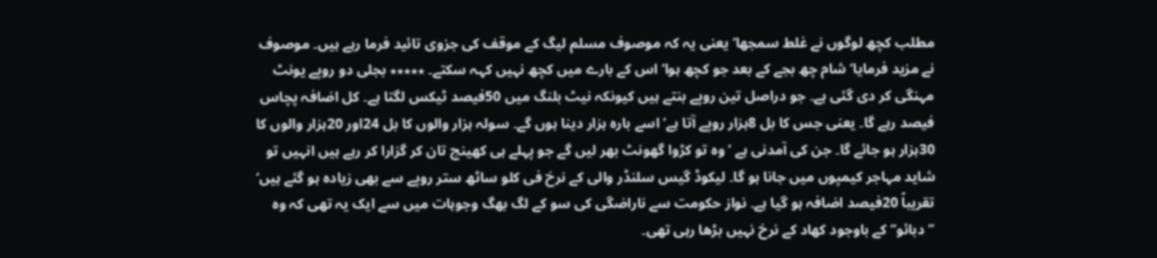مطلب کچھ لوگوں نے غلط سمجھا‘ یعنی یہ کہ موصوف مسلم لیگ کے موقف کی جزوی تائید فرما رہے ہیں۔ موصوف نے مزید فرمایا‘ شام چھ بجے کے بعد جو کچھ ہوا‘ اس کے بارے میں کچھ نہیں کہہ سکتے۔ ٭٭٭٭٭ بجلی دو روپے یونٹ مہنگی کر دی گئی ہے۔ جو دراصل تین روپے بنتے ہیں کیونکہ نیٹ بلنگ میں 50فیصد ٹیکس لگتا ہے۔ کل اضافہ پچاس فیصد رہے گا۔ یعنی جس کا بل 8ہزار روپے آتا ہے‘ اسے بارہ ہزار دینا ہوں گے۔ سولہ ہزار والوں کا بل 24اور 20ہزار والوں کا 30ہزار ہو جائے گا۔ جن کی آمدنی ہے ‘ وہ تو کڑوا گھونٹ بھر لیں گے جو پہلے ہی کھینچ تان کر گزارا کر رہے ہیں انہیں تو شاید مہاجر کیمپوں میں جانا ہو گا۔ لیکوڈ گیس سلنڈر والی کے نرخ فی کلو ساٹھ ستر روپے سے بھی زیادہ ہو گئے ہیں‘ تقریباً 20فیصد اضافہ ہو گیا ہے۔ نواز حکومت سے ناراضگی کی سو کے لگ بھگ وجوہات میں سے ایک یہ تھی کہ وہ ’’دبائو‘‘ کے باوجود کھاد کے نرخ نہیں بڑھا رہی تھی۔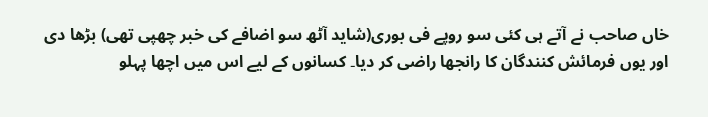خاں صاحب نے آتے ہی کئی سو روپے فی بوری(شاید آٹھ سو اضافے کی خبر چھپی تھی) بڑھا دی اور یوں فرمائش کنندگان کا رانجھا راضی کر دیا۔ کسانوں کے لیے اس میں اچھا پہلو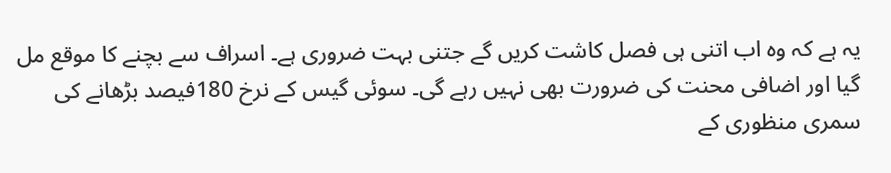یہ ہے کہ وہ اب اتنی ہی فصل کاشت کریں گے جتنی بہت ضروری ہے۔ اسراف سے بچنے کا موقع مل گیا اور اضافی محنت کی ضرورت بھی نہیں رہے گی۔ سوئی گیس کے نرخ 180فیصد بڑھانے کی سمری منظوری کے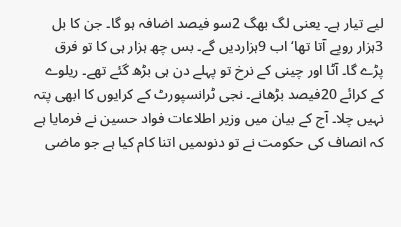لیے تیار ہے۔ یعنی لگ بھگ 2سو فیصد اضافہ ہو گا۔ جن کا بل 3ہزار روپے آتا تھا‘ اب 9ہزاردیں گے۔ بس چھ ہزار ہی کا تو فرق پڑے گا۔ آٹا اور چینی کے نرخ تو پہلے دن ہی بڑھ گئے تھے۔ ریلوے کے کرائے 20فیصد بڑھانے۔ نجی ٹرانسپورٹ کے کرایوں کا ابھی پتہ نہیں چلا۔ آج کے بیان میں وزیر اطلاعات فواد حسین نے فرمایا ہے کہ انصاف کی حکومت نے تو دنوںمیں اتنا کام کیا ہے جو ماضی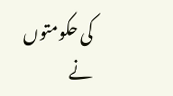کی حکومتوں نے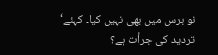نو برس میں بھی نہیں کیا۔ کہئے‘ تردید کی جرأت ہے؟